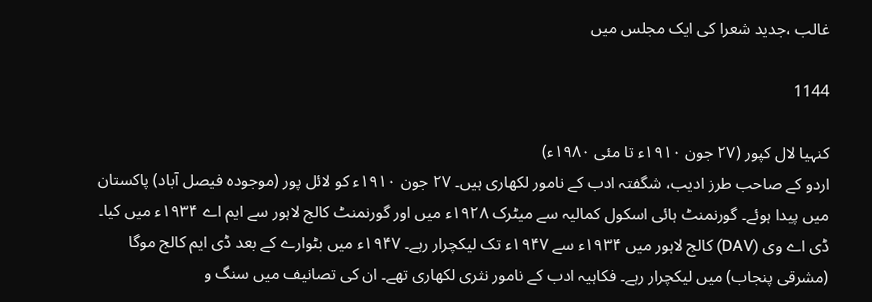غالب ،جدید شعرا کی ایک مجلس میں

1144

کنہیا لال کپور (۲۷ جون ۱۹۱۰ء تا مئی ۱۹۸۰ء)
اردو کے صاحب طرز ادیب، شگفتہ ادب کے نامور لکھاری ہیں۔ ۲۷ جون ۱۹۱۰ء کو لائل پور (موجودہ فیصل آباد) پاکستان میں پیدا ہوئے۔ گورنمنٹ ہائی اسکول کمالیہ سے میٹرک ۱۹۲۸ء میں اور گورنمنٹ کالج لاہور سے ایم اے ۱۹۳۴ء میں کیا۔ ڈی اے وی (DAV) کالج لاہور میں ۱۹۳۴ء سے ۱۹۴۷ء تک لیکچرار رہے۔ ۱۹۴۷ء میں بٹوارے کے بعد ڈی ایم کالج موگا (مشرقی پنجاب) میں لیکچرار رہے۔ فکاہیہ ادب کے نامور نثری لکھاری تھے۔ ان کی تصانیف میں سنگ و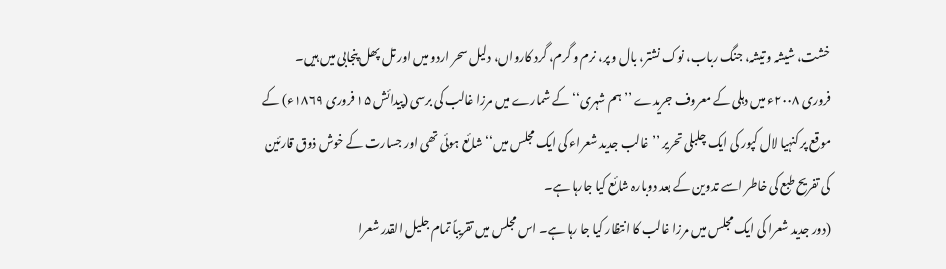خشت، شیشہ و تیشہ، جنگ رباب، نوک نشتر، بال و پر، نرم و گرم، گرد کارواں، دلیل سحر اردو میں اور تل پھل پنجابی میں ہیں۔ فروری ۲۰۰۸ء میں دہلی کے معروف جریدے ’’ہم شہری‘‘ کے شمارے میں مرزا غالب کی برسی (پیدائش ۱۵ فروری ۱۸۶۹ء) کے موقع پر کنہیا لال کپور کی ایک چلبلی تحریر ’’غالب جدید شعراء کی ایک مجلس میں‘‘ شائع ہوئی تھی اور جسارت کے خوش ذوق قارئین کی تفریح طبع کی خاطر اسے تدوین کے بعد دوبارہ شائع کیا جارہا ہے۔
(دور جدید شعرا کی ایک مجلس میں مرزا غالب کا انتظار کیا جا رہا ہے۔ اس مجلس میں تقریباً تمام جلیل القدر شعرا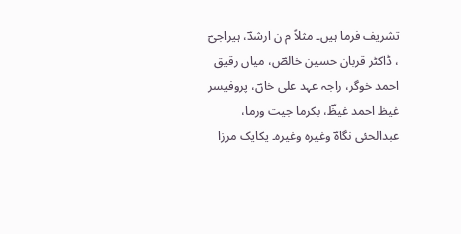تشریف فرما ہیں۔ مثلاً م ن ارشدؔ، ہیراجیؔ ، ڈاکٹر قربان حسین خالصؔ، میاں رقیق احمد خوگر، راجہ عہد علی خاںؔ، پروفیسر غیظ احمد غیظؔ، بکرما جیت ورما، عبدالحئی نگاہؔ وغیرہ وغیرہ۔ یکایک مرزا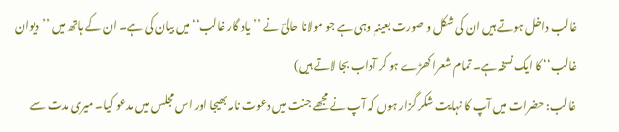غالب داخل ہوتے ہیں ان کی شکل و صورت بعینہٖ وہی ہے جو مولانا حالیؔ نے ’’یاد گار غالب‘‘ میں بیان کی ہے۔ ان کے ہاتھ میں ’’دیوان غالب‘‘ کا ایک نسخہ ہے۔ تمام شعرا کھڑے ہو کر آداب بجا لاتے ہیں)
غالب: حضرات میں آپ کا نہایت شکر گزار ہوں کہ آپ نے مجھے جنت میں دعوت نامہ بھیجا اور اس مجلس میں مدعو کیا۔ میری مدت سے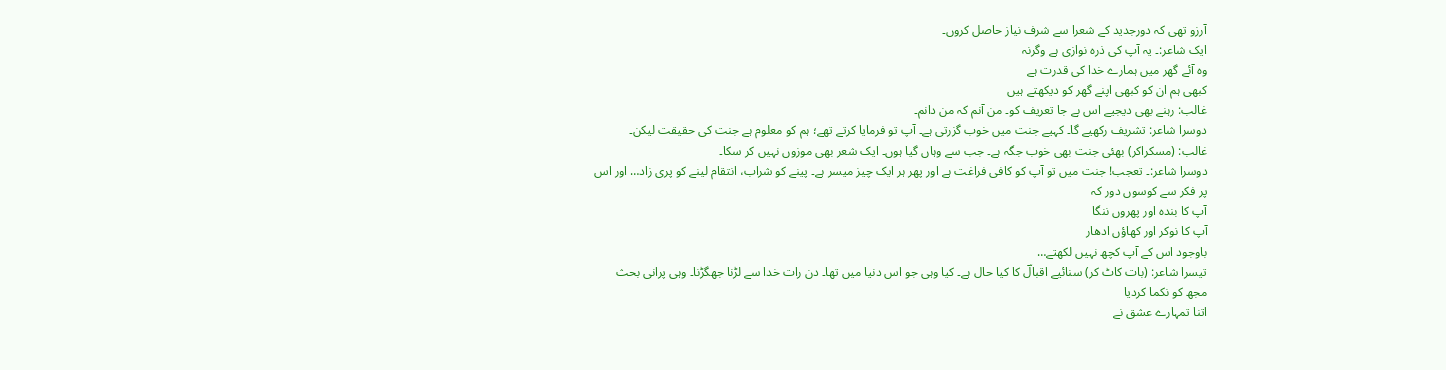آرزو تھی کہ دورجدید کے شعرا سے شرف نیاز حاصل کروں۔
ایک شاعر:۔ یہ آپ کی ذرہ نوازی ہے وگرنہ
وہ آئے گھر میں ہمارے خدا کی قدرت ہے
کبھی ہم ان کو کبھی اپنے گھر کو دیکھتے ہیں
غالب: رہنے بھی دیجیے اس بے جا تعریف کو۔ من آنم کہ من دانم۔
دوسرا شاعر: تشریف رکھیے گا۔ کہیے جنت میں خوب گزرتی ہے۔ آپ تو فرمایا کرتے تھے؛ ہم کو معلوم ہے جنت کی حقیقت لیکن۔
غالب: (مسکراکر) بھئی جنت بھی خوب جگہ ہے۔ جب سے وہاں گیا ہوں۔ ایک شعر بھی موزوں نہیں کر سکا۔
دوسرا شاعر:۔ تعجب! جنت میں تو آپ کو کافی فراغت ہے اور پھر ہر ایک چیز میسر ہے۔ پینے کو شراب، انتقام لینے کو پری زاد… اور اس پر فکر سے کوسوں دور کہ
آپ کا بندہ اور پھروں ننگا
آپ کا نوکر اور کھاؤں ادھار
باوجود اس کے آپ کچھ نہیں لکھتے…
تیسرا شاعر: (بات کاٹ کر) سنائیے اقبالؔ کا کیا حال ہے۔ کیا وہی جو اس دنیا میں تھا۔ دن رات خدا سے لڑنا جھگڑنا۔ وہی پرانی بحث
مجھ کو نکما کردیا
اتنا تمہارے عشق نے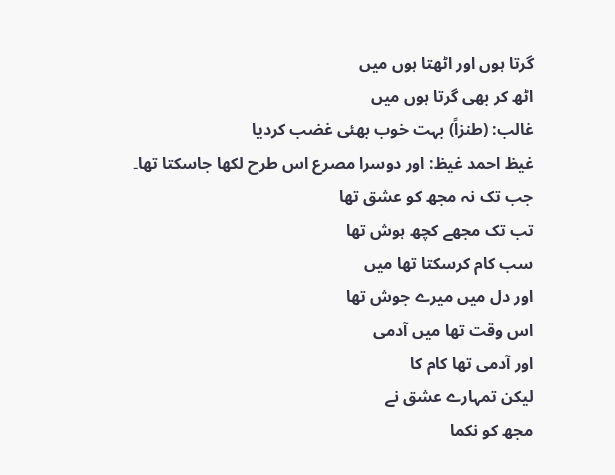گرتا ہوں اور اٹھتا ہوں میں
اٹھ کر بھی گرتا ہوں میں
غالب: (طنزاً) بہت خوب بھئی غضب کردیا
غیظ احمد غیظ: اور دوسرا مصرع اس طرح لکھا جاسکتا تھا۔
جب تک نہ مجھ کو عشق تھا
تب تک مجھے کچھ ہوش تھا
سب کام کرسکتا تھا میں
اور دل میں میرے جوش تھا
اس وقت تھا میں آدمی
اور آدمی تھا کام کا
لیکن تمہارے عشق نے
مجھ کو نکما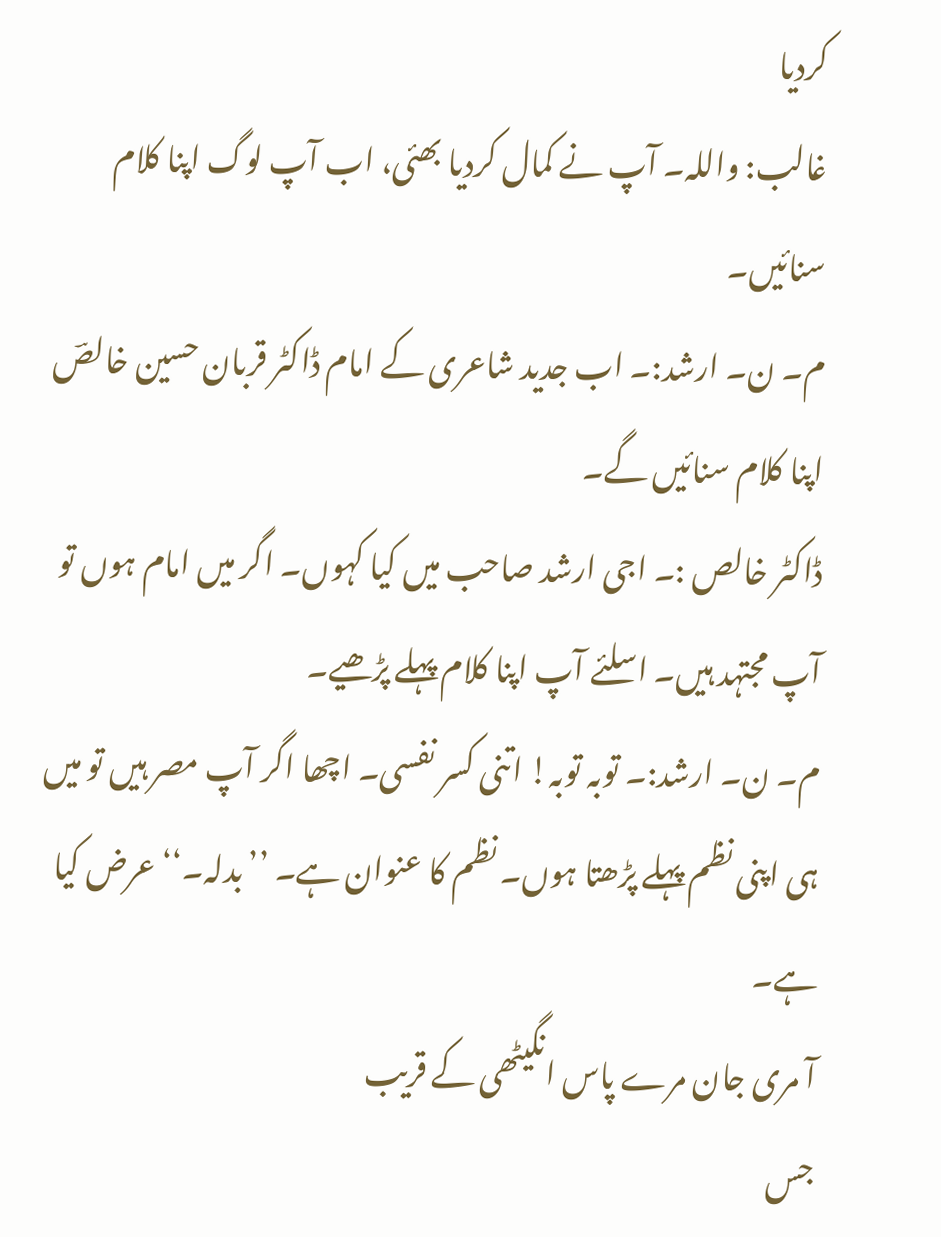کردیا
غالب: واللہ۔ آپ نے کمال کردیا بھئی، اب آپ لوگ اپنا کلام سنائیں۔
م۔ ن۔ ارشد:۔ اب جدید شاعری کے امام ڈاکٹر قربان حسین خالصؔ اپنا کلام سنائیں گے۔
ڈاکٹر خالص :۔ اجی ارشد صاحب میں کیا کہوں۔ اگر میں امام ہوں تو آپ مجتہد ہیں۔ اسلئے آپ اپنا کلام پہلے پڑھیے۔
م۔ ن۔ ارشد:۔ توبہ توبہ! اتنی کسر نفسی۔ اچھا اگر آپ مصر ہیں تو میں ہی اپنی نظم پہلے پڑھتا ہوں۔ نظم کا عنوان ہے۔ ’’بدلہ۔‘‘ عرض کیا ہے۔
آ مری جان مرے پاس انگیٹھی کے قریب
جس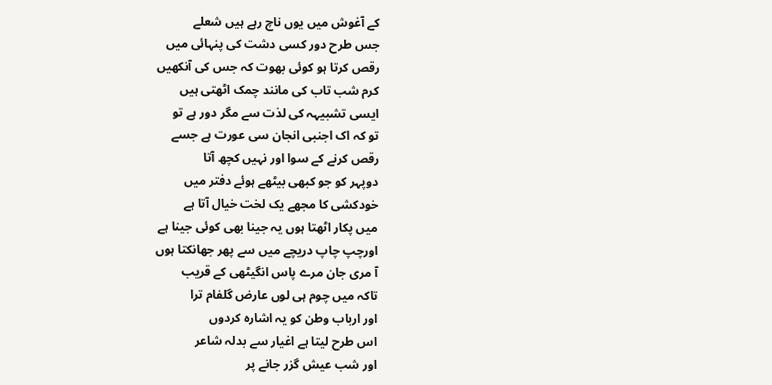کے آغوش میں یوں ناچ رہے ہیں شعلے
جس طرح دور کسی دشت کی پنہائی میں
رقص کرتا ہو کوئی بھوت کہ جس کی آنکھیں
کرم شب تاب کی مانند چمک اٹھتی ہیں
ایسی تشبیہہ کی لذت سے مگر دور ہے تو
تو کہ اک اجنبی انجان سی عورت ہے جسے
رقص کرنے کے سوا اور نہیں کچھ آتا
دوپہر کو جو کبھی بیٹھے ہوئے دفتر میں
خودکشی کا مجھے یک لخت خیال آتا ہے
میں پکار اٹھتا ہوں یہ جینا بھی کوئی جینا ہے
اورچپ چاپ دریچے میں سے پھر جھانکتا ہوں
آ مری جان مرے پاس انگیٹھی کے قریب
تاکہ میں چوم ہی لوں عارض گلفام ترا
اور ارباب وطن کو یہ اشارہ کردوں
اس طرح لیتا ہے اغیار سے بدلہ شاعر
اور شب عیش گزر جانے پر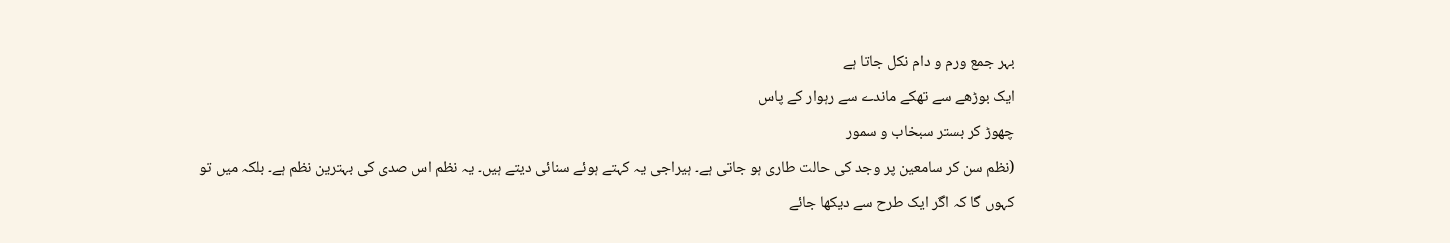بہر جمع ورم و دام نکل جاتا ہے
ایک بوڑھے سے تھکے ماندے سے رہوار کے پاس
چھوڑ کر بستر سبخاب و سمور
(نظم سن کر سامعین پر وجد کی حالت طاری ہو جاتی ہے۔ ہیراجی یہ کہتے ہوئے سنائی دیتے ہیں۔ یہ نظم اس صدی کی بہترین نظم ہے۔ بلکہ میں تو کہوں گا کہ اگر ایک طرح سے دیکھا جائے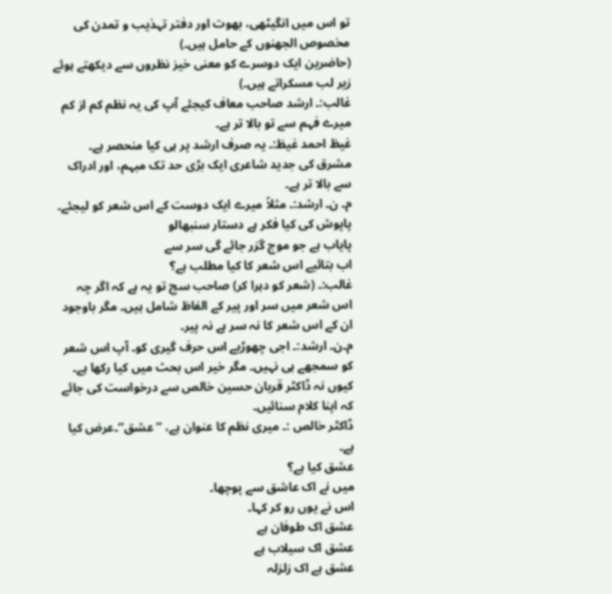تو اس میں انگیٹھی، بھوت اور دفتر تہذیب و تمدن کی مخصوص الجھنوں کے حامل ہیں۔)
(حاضرین ایک دوسرے کو معنی خیز نظروں سے دیکھتے ہوئے زیر لب مسکراتے ہیں۔)
غالب:۔ ارشد صاحب معاف کیجئے آپ کی یہ نظم کم از کم میرے فہم سے تو بالا تر ہے۔
غیظ احمد غیظ:۔ یہ صرف ارشد پر ہی کیا منحصر ہے۔ مشرق کی جدید شاعری ایک بڑی حد تک مبہم، اور ادراک سے بالا تر ہے۔
م۔ ن۔ ارشد:۔ مثلاً میرے ایک دوست کے اس شعر کو لیجئے۔
پاپوش کی کیا فکر ہے دستار سنبھالو
پایاب ہے جو موج گزر جائے گی سر سے
اب بتائیے اس شعر کا کیا مطلب ہے؟
غالب:۔ (شعر کو دہرا کر) صاحب سچ تو یہ ہے کہ اگر چہ اس شعر میں سر اور پیر کے الفاظ شامل ہیں۔ مگر باوجود ان کے اس شعر کا نہ سر ہے نہ پیر۔
م۔ن۔ ارشد:۔ اجی چھوڑیے اس حرف گیری کو۔ آپ اس شعر کو سمجھے ہی نہیں۔ مگر خیر اس بحث میں کیا رکھا ہے۔ کیوں نہ ڈاکٹر قربان حسین خالص سے درخواست کی جائے کہ اپنا کلام سنائیں۔
ڈاکٹر خالص :۔ میری نظم کا عنوان ہے، ’’عشق‘‘۔عرض کیا ہے۔
عشق کیا ہے؟
میں نے اک عاشق سے پوچھا۔
اس نے یوں رو کر کہا۔
عشق اک طوفان ہے
عشق اک سیلاب ہے
عشق ہے اک زلزلہ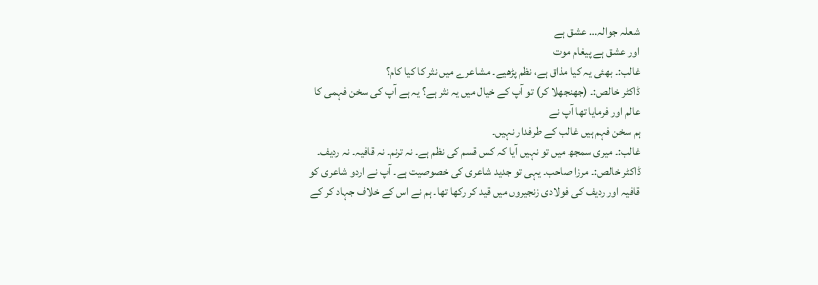شعلہ جوالہ… عشق ہے
اور عشق ہے پیغام موت
غالب:۔ بھئی یہ کیا مذاق ہے، نظم پڑھیے۔ مشاعرے میں نثر کا کیا کام؟
ڈاکٹر خالص:۔ (جھنجھلا کر) تو آپ کے خیال میں یہ نثر ہے؟ یہ ہے آپ کی سخن فہمی کا عالم اور فرمایا تھا آپ نے
ہم سخن فہم ہیں غالب کے طرفدار نہیں۔
غالب:۔ میری سمجھ میں تو نہیں آیا کہ کس قسم کی نظم ہے۔ نہ ترنم۔ نہ قافیہ۔ نہ ردیف۔
ڈاکٹر خالص:۔ مرزا صاحب۔ یہی تو جدید شاعری کی خصوصیت ہے۔ آپ نے اردو شاعری کو قافیہ اور ردیف کی فولادی زنجیروں میں قید کر رکھا تھا۔ ہم نے اس کے خلاف جہاد کر کے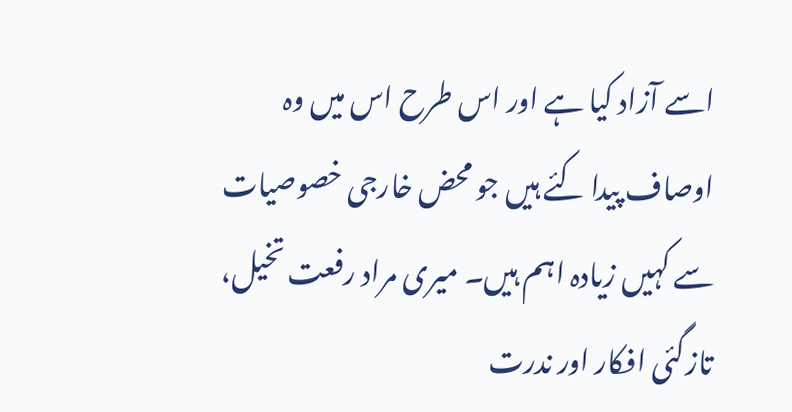اسے آزاد کیا ہے اور اس طرح اس میں وہ اوصاف پیدا کئے ہیں جو محض خارجی خصوصیات سے کہیں زیادہ اہم ہیں۔ میری مراد رفعت تخیل، تازگئی افکار اور ندرت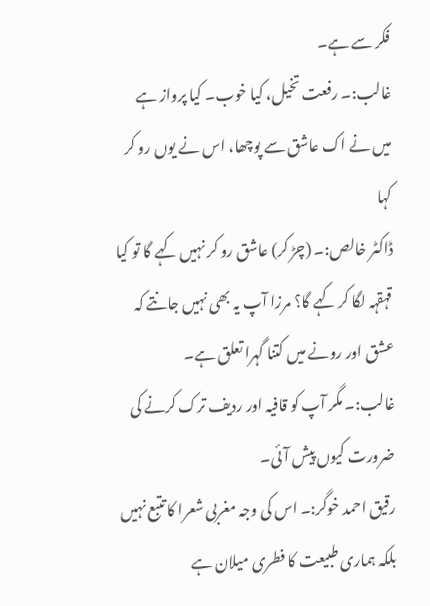فکر سے ہے۔
غالب:۔ رفعت تخیل، کیا خوب۔ کیا پرواز ہے
میں نے اک عاشق سے پوچھا، اس نے یوں رو کر کہا
ڈاکٹر خالص:۔ (چڑ کر) عاشق رو کر نہیں کہے گا تو کیا قہقہہ لگا کر کہے گا؟ مرزا آپ یہ بھی نہیں جانتے کہ عشق اور رونے میں کتنا گہرا تعلق ہے۔
غالب:۔ مگر آپ کو قافیہ اور ردیف ترک کرنے کی ضرورت کیوں پیش آئی۔
رقیق احمد خوگر:۔ اس کی وجہ مغربی شعرا کا تتبع نہیں بلکہ ہماری طبیعت کا فطری میلان ہے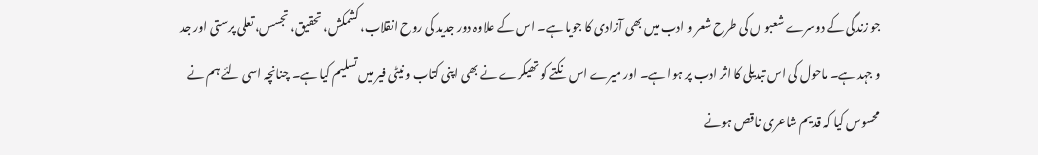جو زندگی کے دوسرے شعبو ں کی طرح شعر و ادب میں بھی آزادی کا جویا ہے۔ اس کے علاوہ دور جدید کی روح انقلاب، کشمکش، تحقیق، تجسس، تعلی پرستی اور جد و جہد ہے۔ ماحول کی اس تبدیلی کا اثر ادب پر ہوا ہے۔ اور میرے اس نکتے کو تھیکرے نے بھی اپنی کتاب و نیٹی فیر میں تسلیم کیا ہے۔ چنانچہ اسی لئے ہم نے محسوس کیا کہ قدیم شاعری ناقص ہونے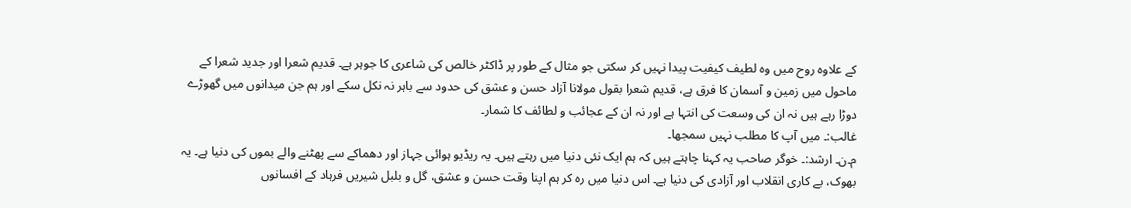کے علاوہ روح میں وہ لطیف کیفیت پیدا نہیں کر سکتی جو مثال کے طور پر ڈاکٹر خالص کی شاعری کا جوہر ہے۔ قدیم شعرا اور جدید شعرا کے ماحول میں زمین و آسمان کا فرق ہے، قدیم شعرا بقول مولانا آزاد حسن و عشق کی حدود سے باہر نہ نکل سکے اور ہم جن میدانوں میں گھوڑے دوڑا رہے ہیں نہ ان کی وسعت کی انتہا ہے اور نہ ان کے عجائب و لطائف کا شمار۔
غالب:۔ میں آپ کا مطلب نہیں سمجھا۔
م۔ن۔ ارشد:۔ خوگر صاحب یہ کہنا چاہتے ہیں کہ ہم ایک نئی دنیا میں رہتے ہیں۔ یہ ریڈیو ہوائی جہاز اور دھماکے سے پھٹنے والے بموں کی دنیا ہے۔ یہ بھوک، بے کاری انقلاب اور آزادی کی دنیا ہے۔ اس دنیا میں رہ کر ہم اپنا وقت حسن و عشق، گل و بلبل شیریں فرہاد کے افسانوں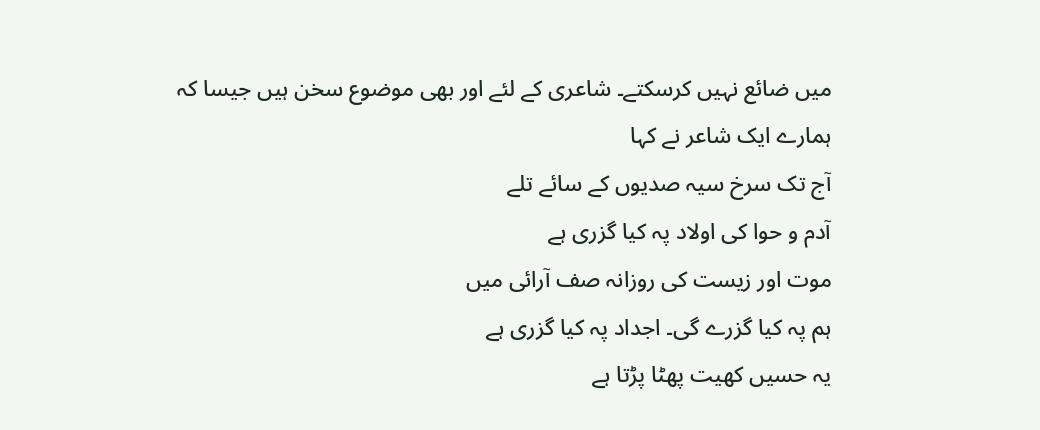میں ضائع نہیں کرسکتے۔ شاعری کے لئے اور بھی موضوع سخن ہیں جیسا کہ ہمارے ایک شاعر نے کہا
آج تک سرخ سیہ صدیوں کے سائے تلے
آدم و حوا کی اولاد پہ کیا گزری ہے
موت اور زیست کی روزانہ صف آرائی میں
ہم پہ کیا گزرے گی۔ اجداد پہ کیا گزری ہے
یہ حسیں کھیت پھٹا پڑتا ہے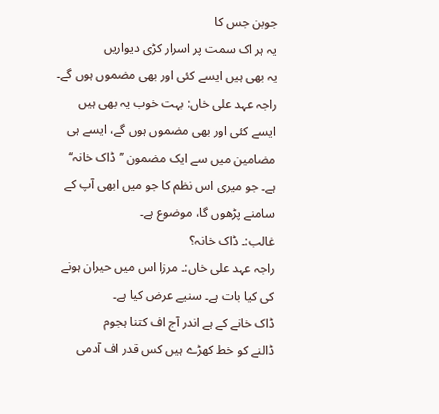جوبن جس کا
یہ ہر اک سمت پر اسرار کڑی دیواریں
یہ بھی ہیں ایسے کئی اور بھی مضموں ہوں گے۔
راجہ عہد علی خاں: بہت خوب یہ بھی ہیں ایسے کئی اور بھی مضموں ہوں گے، ایسے ہی مضامین میں سے ایک مضمون ’’ڈاک خانہ‘‘ ہے۔ جو میری اس نظم کا جو میں ابھی آپ کے سامنے پڑھوں گا، موضوع ہے۔
غالب:۔ ڈاک خانہ؟
راجہ عہد علی خاں:۔ مرزا اس میں حیران ہونے کی کیا بات ہے۔ سنیے عرض کیا ہے۔
ڈاک خانے کے ہے اندر آج اف کتنا ہجوم
ڈالنے کو خط کھڑے ہیں کس قدر اف آدمی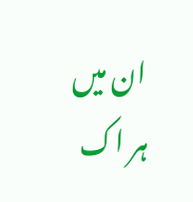ان میں ہر اک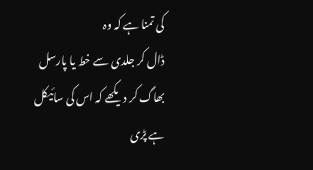کی تمنا ہے کہ وہ
ڈال کر جلدی سے خط یا پارسل
بھاگ کر دیکھے کہ اس کی سائیکل
ہے پڑی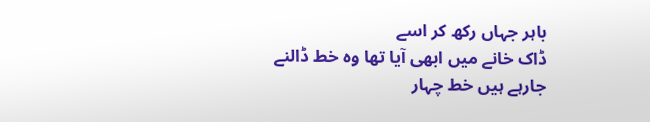باہر جہاں رکھ کر اسے
ڈاک خانے میں ابھی آیا تھا وہ خط ڈالنے
جارہے ہیں خط چہار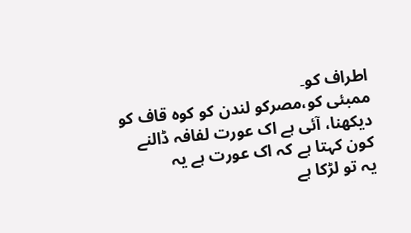اطراف کو۔
ممبئی کو،مصرکو لندن کو کوہ قاف کو
دیکھنا، آئی ہے اک عورت لفافہ ڈالنے
کون کہتا ہے کہ اک عورت ہے یہ
یہ تو لڑکا ہے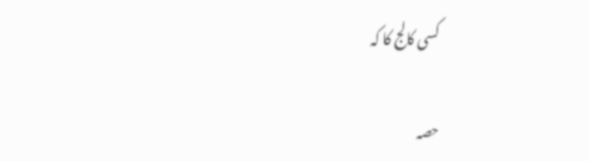کسی کالج کا کہ

حصہ